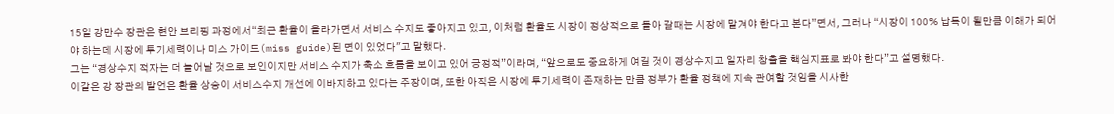15일 강만수 장관은 현안 브리핑 과정에서“최근 환율이 올라가면서 서비스 수지도 좋아지고 있고, 이처럼 환율도 시장이 정상적으로 돌아 갈때는 시장에 맡겨야 한다고 본다”면서, 그러나 “시장이 100% 납득이 될만큼 이해가 되어야 하는데 시장에 투기세력이나 미스 가이드(miss guide)된 면이 있었다"고 말했다.
그는 “경상수지 적자는 더 늘어날 것으로 보인이지만 서비스 수지가 축소 흐름을 보이고 있어 긍정적”이라며, “앞으로도 중요하게 여길 것이 경상수지고 일자리 창출을 핵심지표로 봐야 한다”고 설명했다.
이같은 강 장관의 발언은 환율 상승이 서비스수지 개선에 이바지하고 있다는 주장이며, 또한 아직은 시장에 투기세력이 존재하는 만큼 정부가 환율 정책에 지속 관여할 것임을 시사한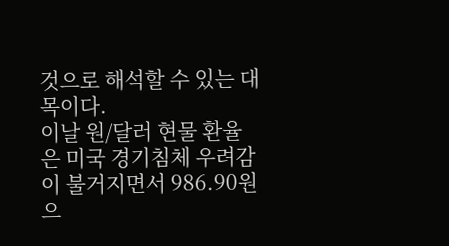것으로 해석할 수 있는 대목이다.
이날 원/달러 현물 환율은 미국 경기침체 우려감이 불거지면서 986.90원으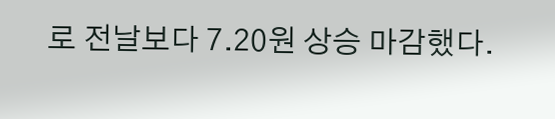로 전날보다 7.20원 상승 마감했다.